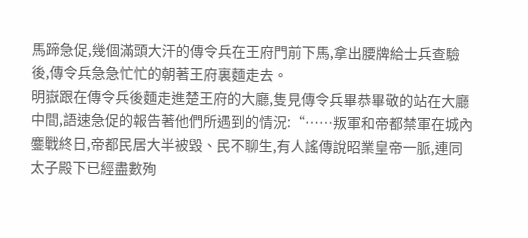馬蹄急促,幾個滿頭大汗的傳令兵在王府門前下馬,拿出腰牌給士兵查驗後,傳令兵急急忙忙的朝著王府裏麵走去。
明嶽跟在傳令兵後麵走進楚王府的大廳,隻見傳令兵畢恭畢敬的站在大廳中間,語速急促的報告著他們所遇到的情況:“……叛軍和帝都禁軍在城內鏖戰終日,帝都民居大半被毀、民不聊生,有人謠傳說昭業皇帝一脈,連同太子殿下已經盡數殉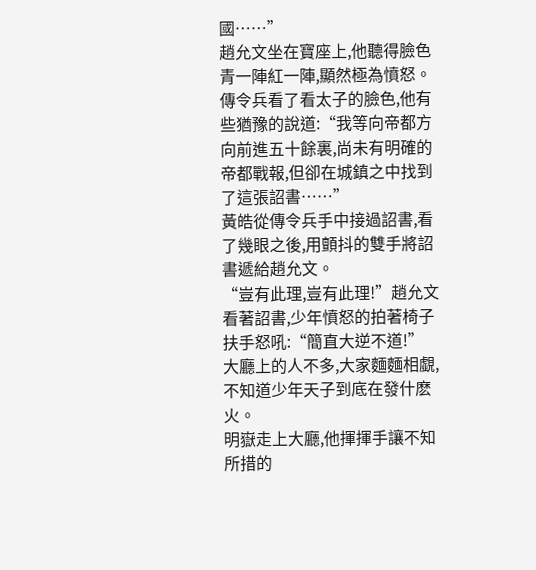國……”
趙允文坐在寶座上,他聽得臉色青一陣紅一陣,顯然極為憤怒。
傳令兵看了看太子的臉色,他有些猶豫的說道:“我等向帝都方向前進五十餘裏,尚未有明確的帝都戰報,但卻在城鎮之中找到了這張詔書……”
黃皓從傳令兵手中接過詔書,看了幾眼之後,用顫抖的雙手將詔書遞給趙允文。
“豈有此理,豈有此理!”趙允文看著詔書,少年憤怒的拍著椅子扶手怒吼:“簡直大逆不道!”
大廳上的人不多,大家麵麵相覷,不知道少年天子到底在發什麽火。
明嶽走上大廳,他揮揮手讓不知所措的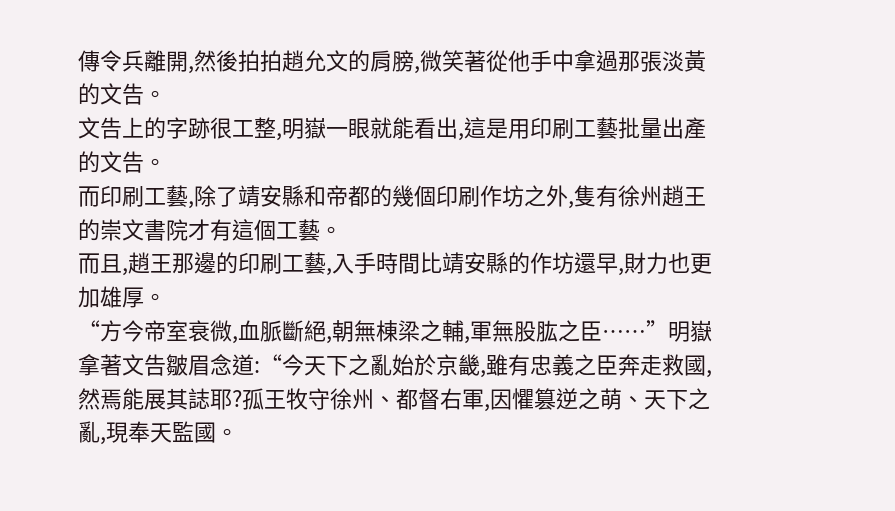傳令兵離開,然後拍拍趙允文的肩膀,微笑著從他手中拿過那張淡黃的文告。
文告上的字跡很工整,明嶽一眼就能看出,這是用印刷工藝批量出產的文告。
而印刷工藝,除了靖安縣和帝都的幾個印刷作坊之外,隻有徐州趙王的崇文書院才有這個工藝。
而且,趙王那邊的印刷工藝,入手時間比靖安縣的作坊還早,財力也更加雄厚。
“方今帝室衰微,血脈斷絕,朝無棟梁之輔,軍無股肱之臣……”明嶽拿著文告皺眉念道:“今天下之亂始於京畿,雖有忠義之臣奔走救國,然焉能展其誌耶?孤王牧守徐州、都督右軍,因懼篡逆之萌、天下之亂,現奉天監國。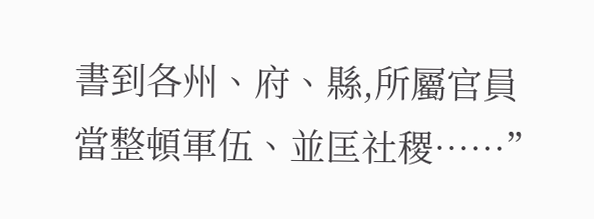書到各州、府、縣,所屬官員當整頓軍伍、並匡社稷……”